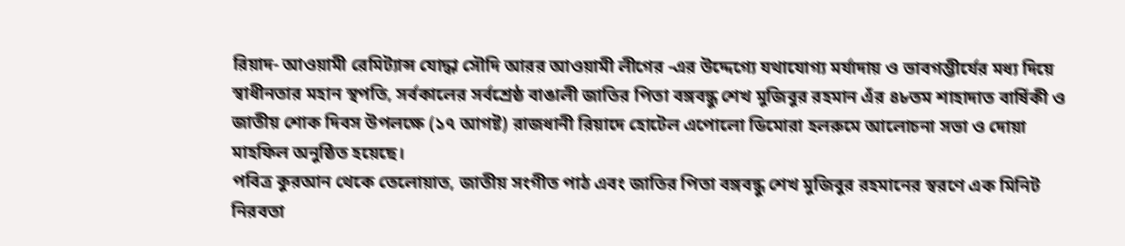রিয়াদ- আওয়ামী রেমিট্যান্স যোদ্ধা সৌদি আরর আওয়ামী লীগের -এর উদ্দেগ্যে যথাযোগ্য মর্যাদায় ও ভাবগম্ভীর্যের মধ্য দিয়ে স্বাধীনতার মহান স্থপতি, সর্বকালের সর্বশ্রেষ্ঠ বাঙালী জাতির পিতা বঙ্গবন্ধু শেখ মুজিবুর রহমান এঁর ৪৮তম শাহাদাত বার্ষিকী ও জাতীয় শোক দিবস উপলক্ষে (১৭ আগষ্ট) রাজধানী রিয়াদে হোটেল এপোলো ডিমোরা হলরুমে আলোচনা সভা ও দোয়া মাহফিল অনুষ্ঠিত হয়েছে।
পবিত্র কুরআন থেকে তেলোয়াত, জাতীয় সংগীত পাঠ এবং জাতির পিতা বঙ্গবন্ধু শেখ মুজিবুর রহমানের স্বরণে এক মিনিট নিরবতা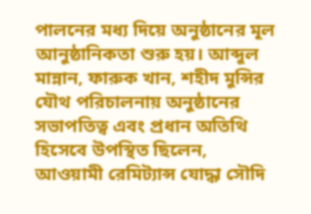পালনের মধ্য দিয়ে অনুষ্ঠানের মূল আনুষ্ঠানিকতা শুরু হয়। আব্দুল মান্নান, ফারুক খান, শহীদ মুন্সির যৌথ পরিচালনায় অনুষ্ঠানের সভাপতিত্ব এবং প্রধান অতিথি হিসেবে উপস্থিত ছিলেন, আওয়ামী রেমিট্যান্স যোদ্ধা সৌদি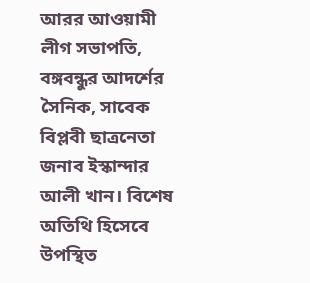আরর আওয়ামী লীগ সভাপতি, বঙ্গবন্ধুর আদর্শের সৈনিক, সাবেক বিপ্লবী ছাত্রনেতা জনাব ইস্কান্দার আলী খান। বিশেষ অতিথি হিসেবে উপস্থিত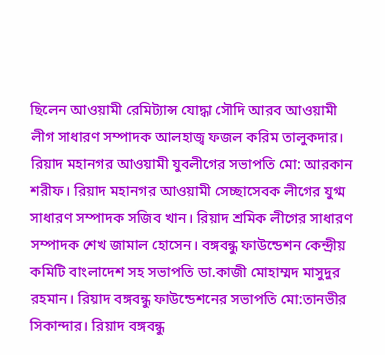ছিলেন আওয়ামী রেমিট্যান্স যোদ্ধা সৌদি আরব আওয়ামী লীগ সাধারণ সম্পাদক আলহাজ্ব ফজল করিম তালুকদার। রিয়াদ মহানগর আওয়ামী যুবলীগের সভাপতি মো: আরকান শরীফ। রিয়াদ মহানগর আওয়ামী সেচ্ছাসেবক লীগের যুগ্ম সাধারণ সম্পাদক সজিব খান। রিয়াদ শ্রমিক লীগের সাধারণ সম্পাদক শেখ জামাল হোসেন। বঙ্গবন্ধু ফাউন্ডেশন কেন্দ্রীয় কমিটি বাংলাদেশ সহ সভাপতি ডা.কাজী মোহাম্মদ মাসুদুর রহমান। রিয়াদ বঙ্গবন্ধু ফাউন্ডেশনের সভাপতি মো:তানভীর সিকান্দার। রিয়াদ বঙ্গবন্ধু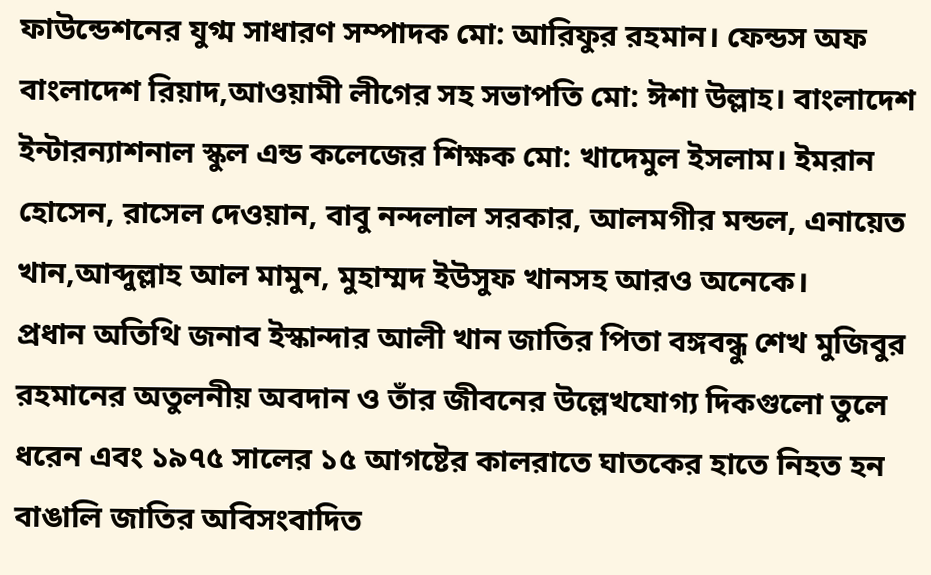ফাউন্ডেশনের যুগ্ম সাধারণ সম্পাদক মো: আরিফুর রহমান। ফেন্ডস অফ বাংলাদেশ রিয়াদ,আওয়ামী লীগের সহ সভাপতি মো: ঈশা উল্লাহ। বাংলাদেশ ইন্টারন্যাশনাল স্কুল এন্ড কলেজের শিক্ষক মো: খাদেমুল ইসলাম। ইমরান হোসেন, রাসেল দেওয়ান, বাবু নন্দলাল সরকার, আলমগীর মন্ডল, এনায়েত খান,আব্দুল্লাহ আল মামুন, মুহাম্মদ ইউসুফ খানসহ আরও অনেকে।
প্রধান অতিথি জনাব ইস্কান্দার আলী খান জাতির পিতা বঙ্গবন্ধু শেখ মুজিবুর রহমানের অতুলনীয় অবদান ও তাঁর জীবনের উল্লেখযোগ্য দিকগুলো তুলে ধরেন এবং ১৯৭৫ সালের ১৫ আগষ্টের কালরাতে ঘাতকের হাতে নিহত হন বাঙালি জাতির অবিসংবাদিত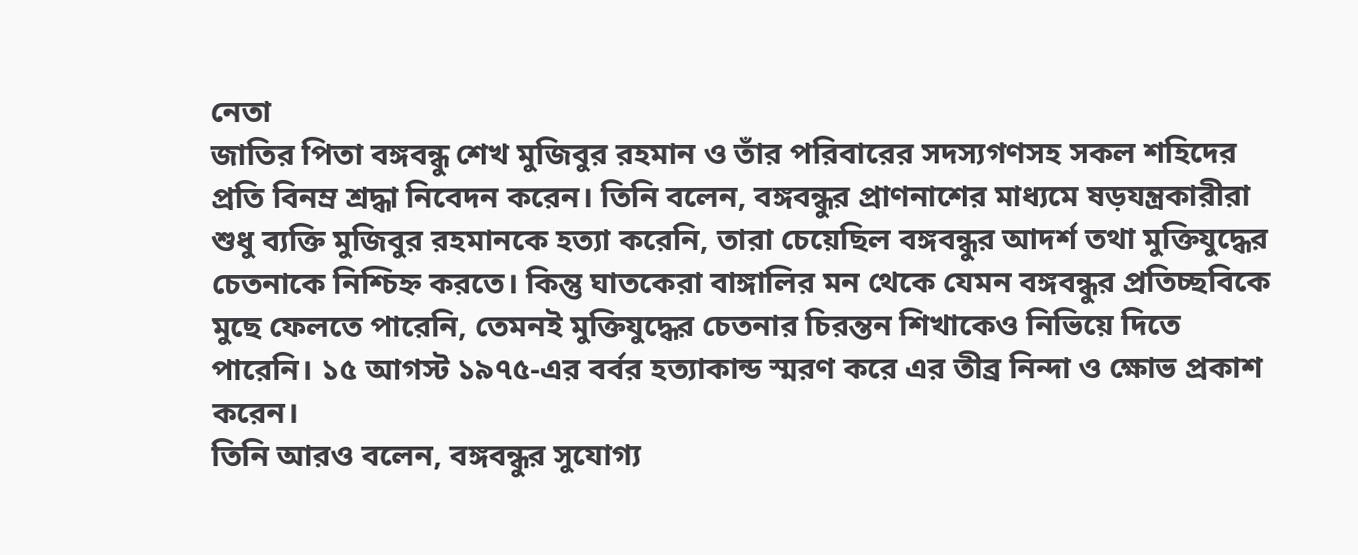নেতা
জাতির পিতা বঙ্গবন্ধু শেখ মুজিবুর রহমান ও তাঁর পরিবারের সদস্যগণসহ সকল শহিদের প্রতি বিনম্র শ্রদ্ধা নিবেদন করেন। তিনি বলেন, বঙ্গবন্ধুর প্রাণনাশের মাধ্যমে ষড়যন্ত্রকারীরা শুধু ব্যক্তি মুজিবুর রহমানকে হত্যা করেনি, তারা চেয়েছিল বঙ্গবন্ধুর আদর্শ তথা মুক্তিযুদ্ধের চেতনাকে নিশ্চিহ্ন করতে। কিন্তু ঘাতকেরা বাঙ্গালির মন থেকে যেমন বঙ্গবন্ধুর প্রতিচ্ছবিকে মুছে ফেলতে পারেনি, তেমনই মুক্তিযুদ্ধের চেতনার চিরন্তন শিখাকেও নিভিয়ে দিতে পারেনি। ১৫ আগস্ট ১৯৭৫-এর বর্বর হত্যাকান্ড স্মরণ করে এর তীব্র নিন্দা ও ক্ষোভ প্রকাশ করেন।
তিনি আরও বলেন, বঙ্গবন্ধুর সুযোগ্য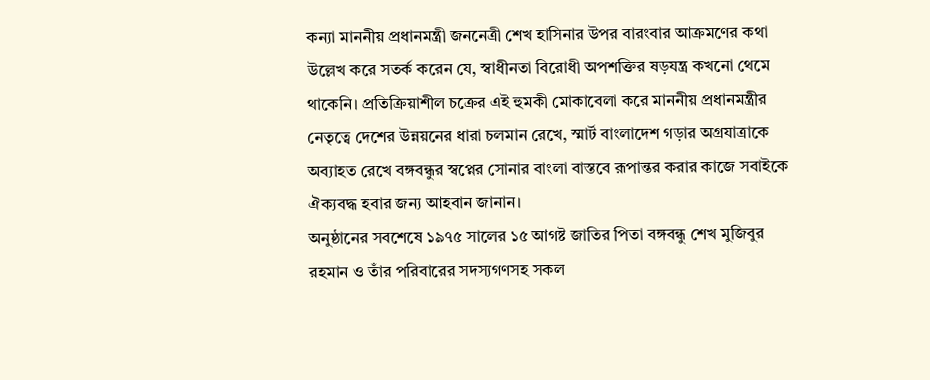কন্যা মাননীয় প্রধানমন্ত্রী জননেত্রী শেখ হাসিনার উপর বারংবার আক্রমণের কথা উল্লেখ করে সতর্ক করেন যে, স্বাধীনতা বিরোধী অপশক্তির ষড়যন্ত্র কখনো থেমে থাকেনি। প্রতিক্রিয়াশীল চক্রের এই হুমকী মোকাবেলা করে মাননীয় প্রধানমন্ত্রীর নেতৃত্বে দেশের উন্নয়নের ধারা চলমান রেখে, স্মার্ট বাংলাদেশ গড়ার অগ্রযাত্রাকে অব্যাহত রেখে বঙ্গবন্ধুর স্বপ্নের সোনার বাংলা বাস্তবে রূপান্তর করার কাজে সবাইকে ঐক্যবদ্ধ হবার জন্য আহবান জানান।
অনুষ্ঠানের সবশেষে ১৯৭৫ সালের ১৫ আগষ্ট জাতির পিতা বঙ্গবন্ধু শেখ মুজিবুর রহমান ও তাঁর পরিবারের সদস্যগণসহ সকল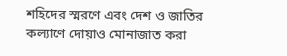শহিদের স্মরণে এবং দেশ ও জাতির কল্যাণে দোয়াও মোনাজাত করা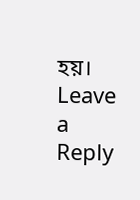হয়।
Leave a Reply